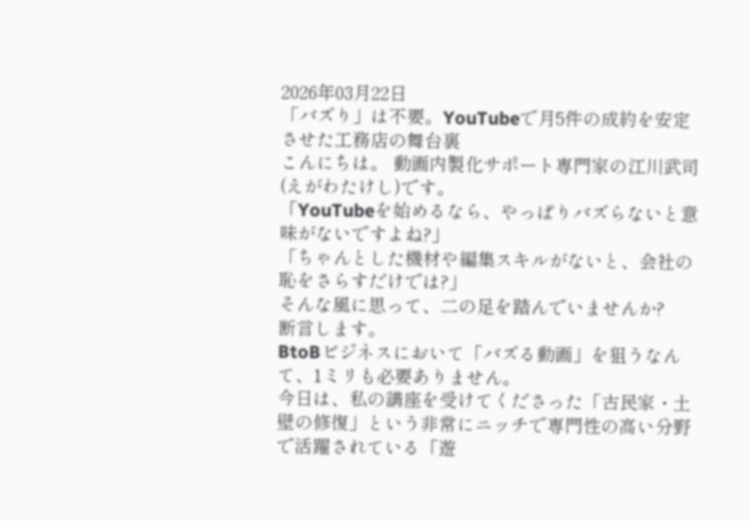2026年03月22日
「バズり」は不要。YouTubeで月5件の成約を安定させた工務店の舞台裏
こんにちは。 動画内製化サポート専門家の江川武司(えがわたけし)です。
「YouTubeを始めるなら、やっぱりバズらないと意味がないですよね?」
「ちゃんとした機材や編集スキルがないと、会社の恥をさらすだけでは?」
そんな風に思って、二の足を踏んでいませんか?
断言します。
BtoBビジネスにおいて「バズる動画」を狙うなんて、1ミリも必要ありません。
今日は、私の講座を受けてくださった「古民家・土壁の修復」という非常にニッチで専門性の高い分野で活躍されている「遊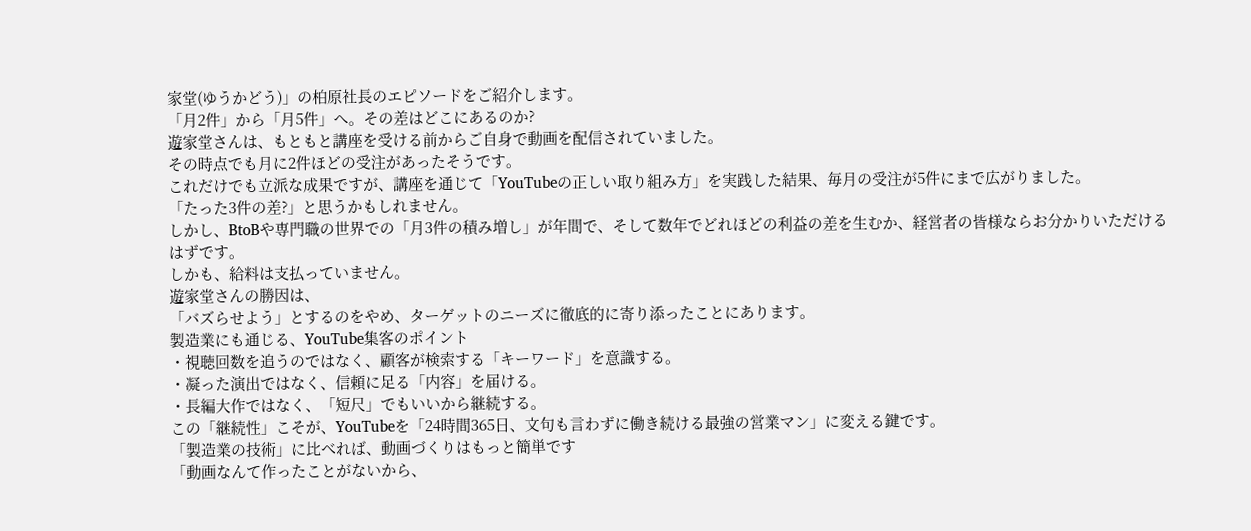家堂(ゆうかどう)」の柏原社長のエピソードをご紹介します。
「月2件」から「月5件」へ。その差はどこにあるのか?
遊家堂さんは、もともと講座を受ける前からご自身で動画を配信されていました。
その時点でも月に2件ほどの受注があったそうです。
これだけでも立派な成果ですが、講座を通じて「YouTubeの正しい取り組み方」を実践した結果、毎月の受注が5件にまで広がりました。
「たった3件の差?」と思うかもしれません。
しかし、BtoBや専門職の世界での「月3件の積み増し」が年間で、そして数年でどれほどの利益の差を生むか、経営者の皆様ならお分かりいただけるはずです。
しかも、給料は支払っていません。
遊家堂さんの勝因は、
「バズらせよう」とするのをやめ、ターゲットのニーズに徹底的に寄り添ったことにあります。
製造業にも通じる、YouTube集客のポイント
・視聴回数を追うのではなく、顧客が検索する「キーワード」を意識する。
・凝った演出ではなく、信頼に足る「内容」を届ける。
・長編大作ではなく、「短尺」でもいいから継続する。
この「継続性」こそが、YouTubeを「24時間365日、文句も言わずに働き続ける最強の営業マン」に変える鍵です。
「製造業の技術」に比べれば、動画づくりはもっと簡単です
「動画なんて作ったことがないから、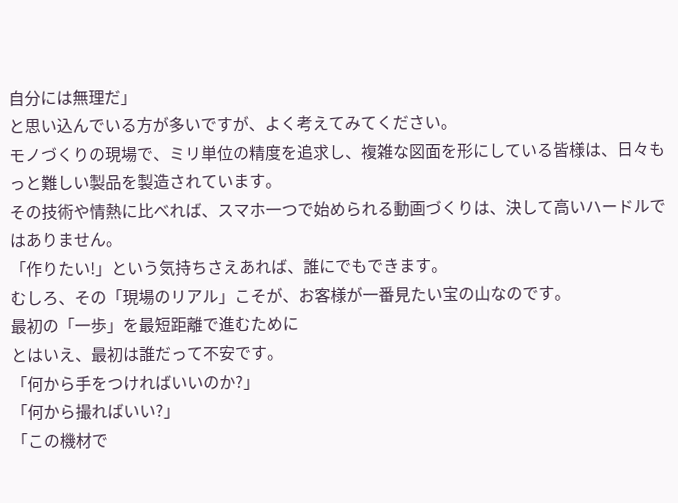自分には無理だ」
と思い込んでいる方が多いですが、よく考えてみてください。
モノづくりの現場で、ミリ単位の精度を追求し、複雑な図面を形にしている皆様は、日々もっと難しい製品を製造されています。
その技術や情熱に比べれば、スマホ一つで始められる動画づくりは、決して高いハードルではありません。
「作りたい!」という気持ちさえあれば、誰にでもできます。
むしろ、その「現場のリアル」こそが、お客様が一番見たい宝の山なのです。
最初の「一歩」を最短距離で進むために
とはいえ、最初は誰だって不安です。
「何から手をつければいいのか?」
「何から撮ればいい?」
「この機材で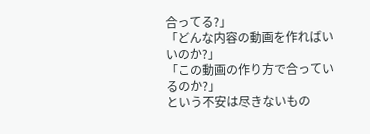合ってる?」
「どんな内容の動画を作ればいいのか?」
「この動画の作り方で合っているのか?」
という不安は尽きないもの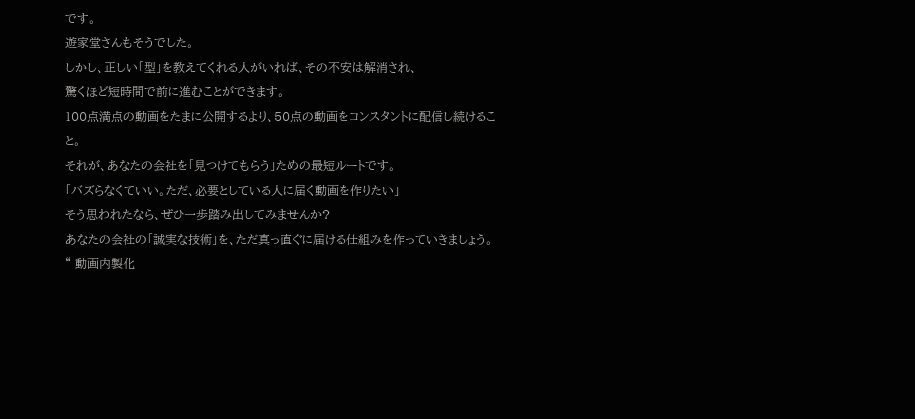です。
遊家堂さんもそうでした。
しかし、正しい「型」を教えてくれる人がいれば、その不安は解消され、
驚くほど短時間で前に進むことができます。
100点満点の動画をたまに公開するより、50点の動画をコンスタントに配信し続けること。
それが、あなたの会社を「見つけてもらう」ための最短ルートです。
「バズらなくていい。ただ、必要としている人に届く動画を作りたい」
そう思われたなら、ぜひ一歩踏み出してみませんか?
あなたの会社の「誠実な技術」を、ただ真っ直ぐに届ける仕組みを作っていきましょう。
“ 動画内製化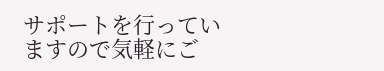サポートを行っていますので気軽にご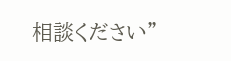相談ください”